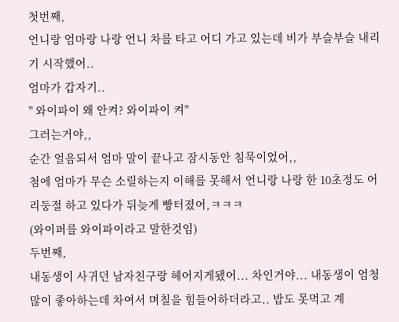첫번째,
언니랑 엄마랑 나랑 언니 차를 타고 어디 가고 있는데 비가 부슬부슬 내리기 시작했어..
엄마가 갑자기..
" 와이파이 왜 안켜? 와이파이 켜"
그러는거야,,
순간 얼음되서 엄마 말이 끝나고 잠시동안 침묵이었어,,
첨에 엄마가 무슨 소릴하는지 이해를 못해서 언니랑 나랑 한 10초정도 어리둥절 하고 있다가 뒤늦게 빵터졌어,ㅋㅋㅋ
(와이퍼를 와이파이라고 말한것임)
두번째,
내동생이 사귀던 남자친구랑 헤어지게됐어... 차인거야... 내동생이 엄청 많이 좋아하는데 차여서 며칠을 힘들어하더라고.. 밥도 못먹고 계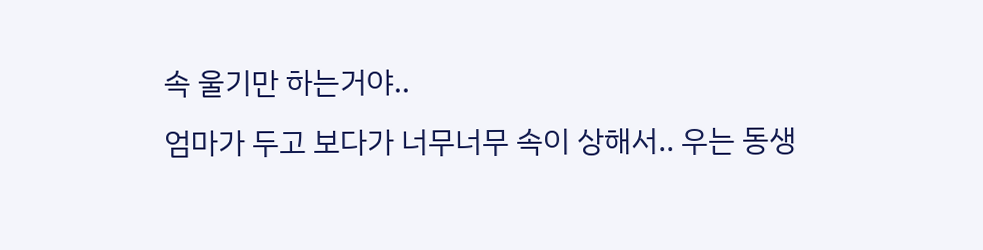속 울기만 하는거야..
엄마가 두고 보다가 너무너무 속이 상해서.. 우는 동생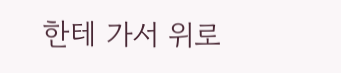한테 가서 위로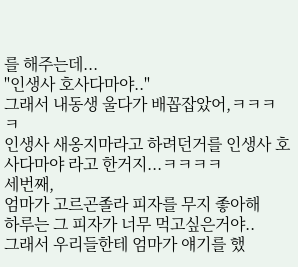를 해주는데...
"인생사 호사다마야.."
그래서 내동생 울다가 배꼽잡았어,ㅋㅋㅋㅋ
인생사 새옹지마라고 하려던거를 인생사 호사다마야 라고 한거지...ㅋㅋㅋㅋ
세번째,
엄마가 고르곤졸라 피자를 무지 좋아해
하루는 그 피자가 너무 먹고싶은거야..
그래서 우리들한테 엄마가 얘기를 했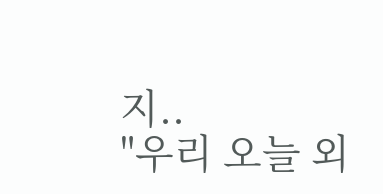지..
"우리 오늘 외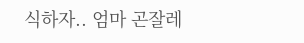식하자.. 엄마 곤잘레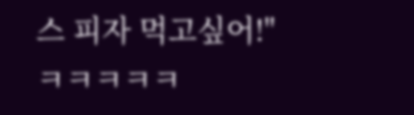스 피자 먹고싶어!"
ㅋㅋㅋㅋㅋ